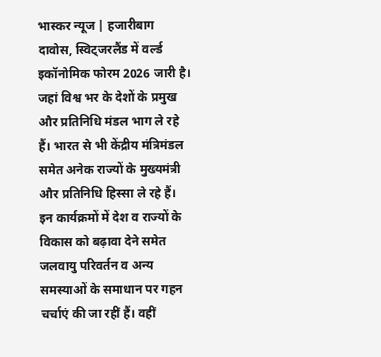भास्कर न्यूज | हजारीबाग दावोस, स्विट्जरलैंड में वर्ल्ड इकॉनोमिक फोरम 2026 जारी है। जहां विश्व भर के देशों के प्रमुख और प्रतिनिधि मंडल भाग ले रहे हैं। भारत से भी केंद्रीय मंत्रिमंडल समेत अनेक राज्यों के मुख्यमंत्री और प्रतिनिधि हिस्सा ले रहे हैं। इन कार्यक्रमों में देश व राज्यों के विकास को बढ़ावा देने समेत जलवायु परिवर्तन व अन्य समस्याओं के समाधान पर गहन चर्चाएं की जा रहीं हैं। वहीं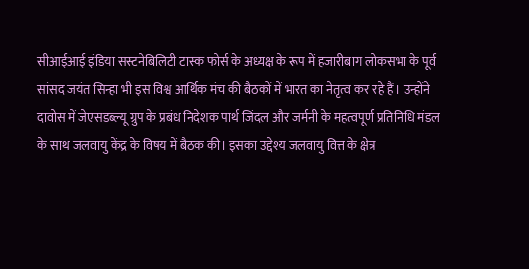सीआईआई इंडिया सस्टनेबिलिटी टास्क फोर्स के अध्यक्ष के रूप में हजारीबाग लोकसभा के पूर्व सांसद जयंत सिन्हा भी इस विश्व आर्थिक मंच की बैठकों में भारत का नेतृत्व कर रहे हैं। उन्होंने दावोस में जेएसडब्ल्यू ग्रुप के प्रबंध निदेशक पार्थ जिंदल और जर्मनी के महत्वपूर्ण प्रतिनिधि मंडल के साथ जलवायु केंद्र के विषय में बैठक की। इसका उद्देश्य जलवायु वित्त के क्षेत्र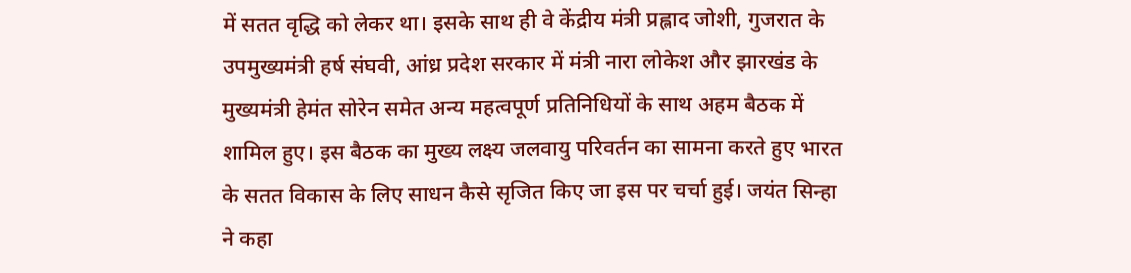में सतत वृद्धि को लेकर था। इसके साथ ही वे केंद्रीय मंत्री प्रह्लाद जोशी, गुजरात के उपमुख्यमंत्री हर्ष संघवी, आंध्र प्रदेश सरकार में मंत्री नारा लोकेश और झारखंड के मुख्यमंत्री हेमंत सोरेन समेत अन्य महत्वपूर्ण प्रतिनिधियों के साथ अहम बैठक में शामिल हुए। इस बैठक का मुख्य लक्ष्य जलवायु परिवर्तन का सामना करते हुए भारत के सतत विकास के लिए साधन कैसे सृजित किए जा इस पर चर्चा हुई। जयंत सिन्हा ने कहा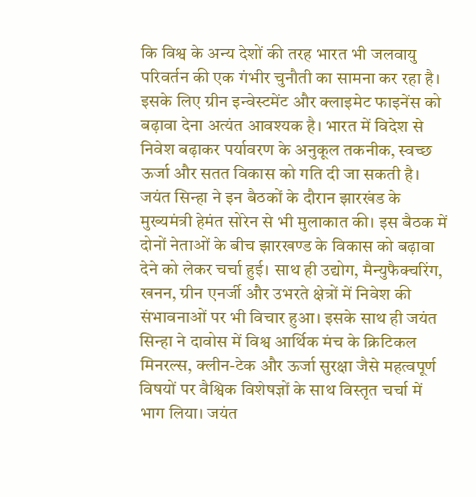कि विश्व के अन्य देशों की तरह भारत भी जलवायु परिवर्तन की एक गंभीर चुनौती का सामना कर रहा है। इसके लिए ग्रीन इन्वेस्टमेंट और क्लाइमेट फाइनेंस को बढ़ावा देना अत्यंत आवश्यक है। भारत में विदेश से निवेश बढ़ाकर पर्यावरण के अनुकूल तकनीक, स्वच्छ ऊर्जा और सतत विकास को गति दी जा सकती है। जयंत सिन्हा ने इन बैठकों के दौरान झारखंड के मुख्यमंत्री हेमंत सोरेन से भी मुलाकात की। इस बैठक में दोनों नेताओं के बीच झारखण्ड के विकास को बढ़ावा देने को लेकर चर्चा हुई। साथ ही उद्योग, मैन्युफैक्चरिंग, खनन, ग्रीन एनर्जी और उभरते क्षेत्रों में निवेश की संभावनाओं पर भी विचार हुआ। इसके साथ ही जयंत सिन्हा ने दावोस में विश्व आर्थिक मंच के क्रिटिकल मिनरल्स, क्लीन-टेक और ऊर्जा सुरक्षा जैसे महत्वपूर्ण विषयों पर वैश्विक विशेषज्ञों के साथ विस्तृत चर्चा में भाग लिया। जयंत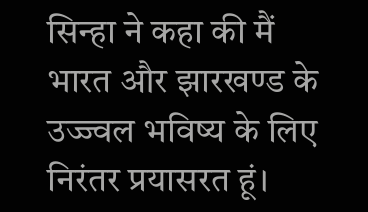सिन्हा ने कहा की मैं भारत और झारखण्ड के उज्ज्वल भविष्य के लिए निरंतर प्रयासरत हूं।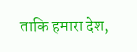ताकि हमारा देश,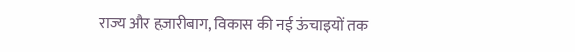राज्य और हज़ारीबाग, विकास की नई ऊंचाइयों तक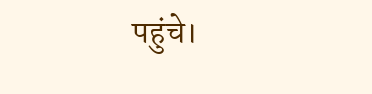पहुंचे।